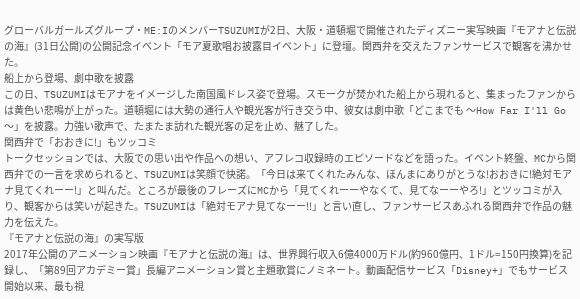グローバルガールズグループ・ME:IのメンバーTSUZUMIが2日、大阪・道頓堀で開催されたディズニー実写映画『モアナと伝説の海』(31日公開)の公開記念イベント「モア夏歌唱お披露目イベント」に登壇。関西弁を交えたファンサービスで観客を沸かせた。
船上から登場、劇中歌を披露
この日、TSUZUMIはモアナをイメージした南国風ドレス姿で登場。スモークが焚かれた船上から現れると、集まったファンからは黄色い悲鳴が上がった。道頓堀には大勢の通行人や観光客が行き交う中、彼女は劇中歌「どこまでも 〜How Far I'll Go〜」を披露。力強い歌声で、たまたま訪れた観光客の足を止め、魅了した。
関西弁で「おおきに!」もツッコミ
トークセッションでは、大阪での思い出や作品への想い、アフレコ収録時のエピソードなどを語った。イベント終盤、MCから関西弁での一言を求められると、TSUZUMIは笑顔で快諾。「今日は来てくれたみんな、ほんまにありがとうな!おおきに!絶対モアナ見てくれーー!」と叫んだ。ところが最後のフレーズにMCから「見てくれーーやなくて、見てなーーやろ!」とツッコミが入り、観客からは笑いが起きた。TSUZUMIは「絶対モアナ見てなーー!!」と言い直し、ファンサービスあふれる関西弁で作品の魅力を伝えた。
『モアナと伝説の海』の実写版
2017年公開のアニメーション映画『モアナと伝説の海』は、世界興行収入6億4000万ドル(約960億円、1ドル=150円換算)を記録し、「第89回アカデミー賞」長編アニメーション賞と主題歌賞にノミネート。動画配信サービス「Disney+」でもサービス開始以来、最も視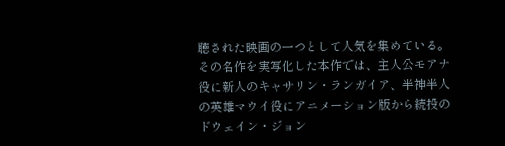聴された映画の一つとして人気を集めている。その名作を実写化した本作では、主人公モアナ役に新人のキャサリン・ランガイア、半神半人の英雄マウイ役にアニメーション版から続投のドウェイン・ジョン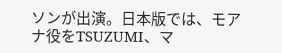ソンが出演。日本版では、モアナ役をTSUZUMI、マ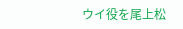ウイ役を尾上松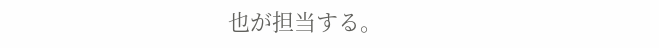也が担当する。